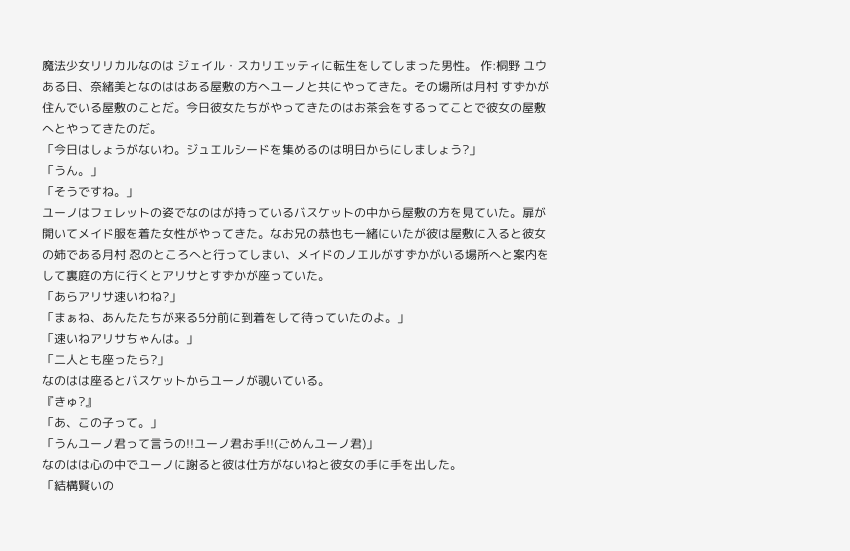魔法少女リリカルなのは ジェイル・スカリエッティに転生をしてしまった男性。 作:桐野 ユウ
ある日、奈緒美となのははある屋敷の方へユーノと共にやってきた。その場所は月村 すずかが住んでいる屋敷のことだ。今日彼女たちがやってきたのはお茶会をするってことで彼女の屋敷へとやってきたのだ。
「今日はしょうがないわ。ジュエルシードを集めるのは明日からにしましょう?」
「うん。」
「そうですね。」
ユーノはフェレットの姿でなのはが持っているバスケットの中から屋敷の方を見ていた。扉が開いてメイド服を着た女性がやってきた。なお兄の恭也も一緒にいたが彼は屋敷に入ると彼女の姉である月村 忍のところへと行ってしまい、メイドのノエルがすずかがいる場所へと案内をして裏庭の方に行くとアリサとすずかが座っていた。
「あらアリサ速いわね?」
「まぁね、あんたたちが来る5分前に到着をして待っていたのよ。」
「速いねアリサちゃんは。」
「二人とも座ったら?」
なのはは座るとバスケットからユーノが覗いている。
『きゅ?』
「あ、この子って。」
「うんユーノ君って言うの!!ユーノ君お手!!(ごめんユーノ君)」
なのはは心の中でユーノに謝ると彼は仕方がないねと彼女の手に手を出した。
「結構賢いの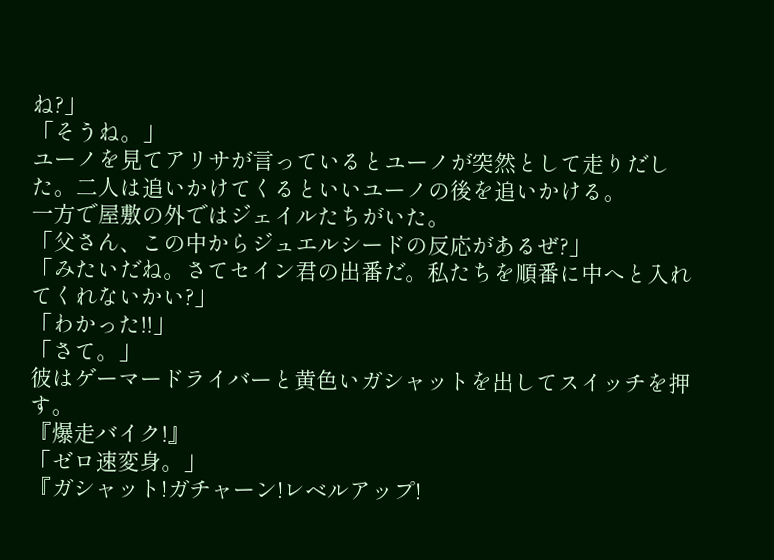ね?」
「そうね。」
ユーノを見てアリサが言っているとユーノが突然として走りだした。二人は追いかけてくるといいユーノの後を追いかける。
一方で屋敷の外ではジェイルたちがいた。
「父さん、この中からジュエルシードの反応があるぜ?」
「みたいだね。さてセイン君の出番だ。私たちを順番に中へと入れてくれないかい?」
「わかった!!」
「さて。」
彼はゲーマードライバーと黄色いガシャットを出してスイッチを押す。
『爆走バイク!』
「ゼロ速変身。」
『ガシャット!ガチャーン!レベルアップ!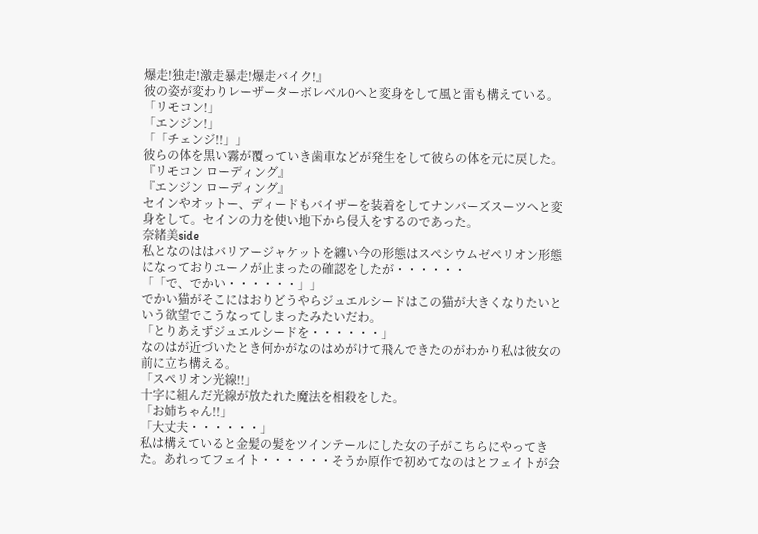爆走!独走!激走暴走!爆走バイク!』
彼の姿が変わりレーザーターボレベル0へと変身をして風と雷も構えている。
「リモコン!」
「エンジン!」
「「チェンジ!!」」
彼らの体を黒い霧が覆っていき歯車などが発生をして彼らの体を元に戻した。
『リモコン ローディング』
『エンジン ローディング』
セインやオットー、ディードもバイザーを装着をしてナンバーズスーツへと変身をして。セインの力を使い地下から侵入をするのであった。
奈緒美side
私となのははバリアージャケットを纏い今の形態はスぺシウムゼペリオン形態になっておりユーノが止まったの確認をしたが・・・・・・
「「で、でかい・・・・・・」」
でかい猫がそこにはおりどうやらジュエルシードはこの猫が大きくなりたいという欲望でこうなってしまったみたいだわ。
「とりあえずジュエルシードを・・・・・・」
なのはが近づいたとき何かがなのはめがけて飛んできたのがわかり私は彼女の前に立ち構える。
「スぺリオン光線!!」
十字に組んだ光線が放たれた魔法を相殺をした。
「お姉ちゃん!!」
「大丈夫・・・・・・」
私は構えていると金髪の髪をツインテールにした女の子がこちらにやってきた。あれってフェイト・・・・・・そうか原作で初めてなのはとフェイトが会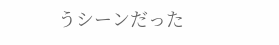うシーンだった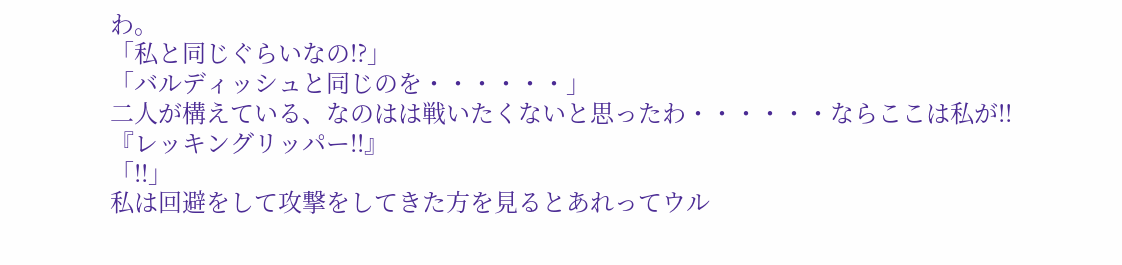わ。
「私と同じぐらいなの!?」
「バルディッシュと同じのを・・・・・・」
二人が構えている、なのはは戦いたくないと思ったわ・・・・・・ならここは私が!!
『レッキングリッパー!!』
「!!」
私は回避をして攻撃をしてきた方を見るとあれってウル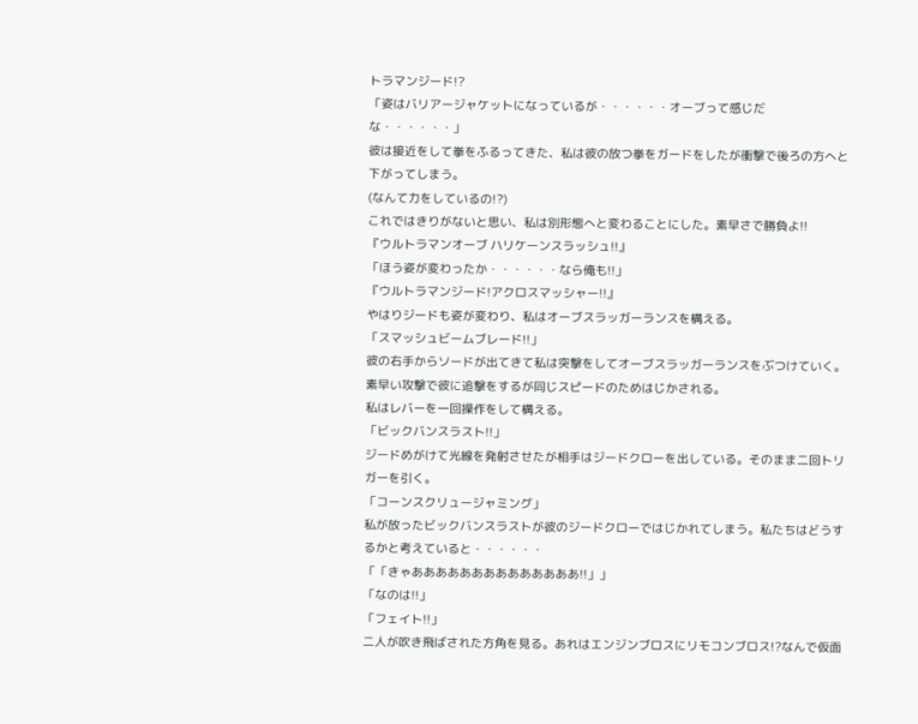トラマンジード!?
「姿はバリアージャケットになっているが・・・・・・オーブって感じだな・・・・・・」
彼は接近をして拳をふるってきた、私は彼の放つ拳をガードをしたが衝撃で後ろの方へと下がってしまう。
(なんて力をしているの!?)
これではきりがないと思い、私は別形態へと変わることにした。素早さで勝負よ!!
『ウルトラマンオーブ ハリケーンスラッシュ!!』
「ほう姿が変わったか・・・・・・なら俺も!!」
『ウルトラマンジード!アクロスマッシャー!!』
やはりジードも姿が変わり、私はオーブスラッガーランスを構える。
「スマッシュビームブレード!!」
彼の右手からソードが出てきて私は突撃をしてオーブスラッガーランスをぶつけていく。素早い攻撃で彼に追撃をするが同じスピードのためはじかされる。
私はレバーを一回操作をして構える。
「ビックバンスラスト!!」
ジードめがけて光線を発射させたが相手はジードクローを出している。そのまま二回トリガーを引く。
「コーンスクリュージャミング」
私が放ったビックバンスラストが彼のジードクローではじかれてしまう。私たちはどうするかと考えていると・・・・・・
「「きゃああああああああああああああ!!」」
「なのは!!」
「フェイト!!」
二人が吹き飛ばされた方角を見る。あれはエンジンブロスにリモコンブロス!?なんで仮面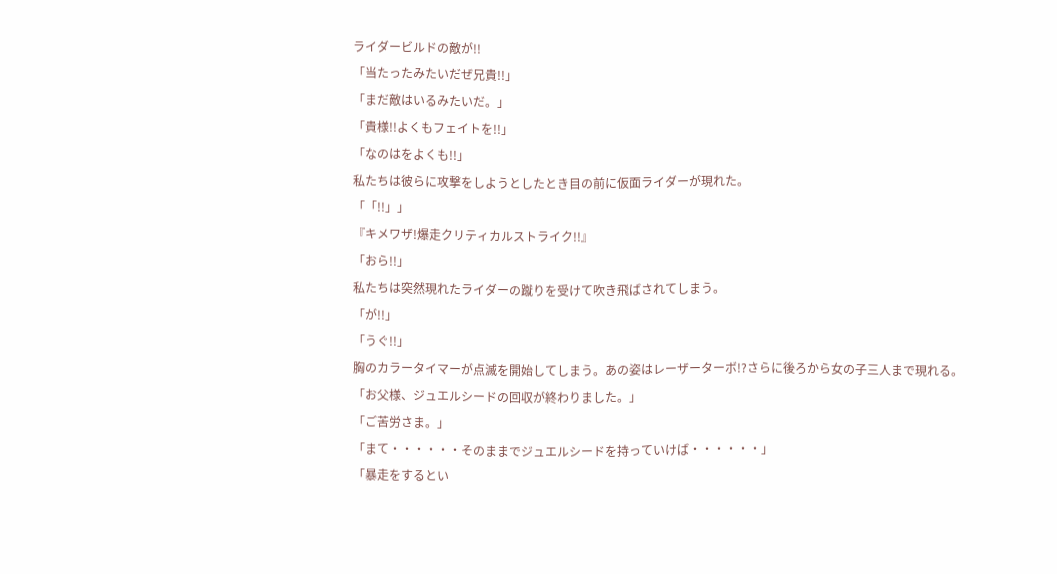ライダービルドの敵が!!
「当たったみたいだぜ兄貴!!」
「まだ敵はいるみたいだ。」
「貴様!!よくもフェイトを!!」
「なのはをよくも!!」
私たちは彼らに攻撃をしようとしたとき目の前に仮面ライダーが現れた。
「「!!」」
『キメワザ!爆走クリティカルストライク!!』
「おら!!」
私たちは突然現れたライダーの蹴りを受けて吹き飛ばされてしまう。
「が!!」
「うぐ!!」
胸のカラータイマーが点滅を開始してしまう。あの姿はレーザーターボ!?さらに後ろから女の子三人まで現れる。
「お父様、ジュエルシードの回収が終わりました。」
「ご苦労さま。」
「まて・・・・・・そのままでジュエルシードを持っていけば・・・・・・」
「暴走をするとい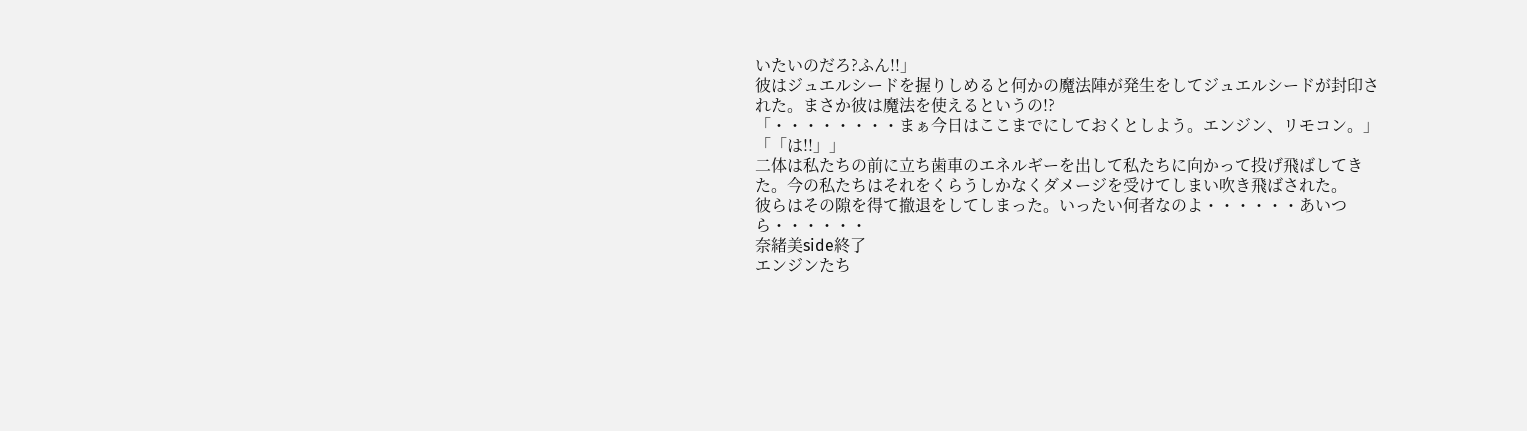いたいのだろ?ふん!!」
彼はジュエルシードを握りしめると何かの魔法陣が発生をしてジュエルシードが封印された。まさか彼は魔法を使えるというの!?
「・・・・・・・・まぁ今日はここまでにしておくとしよう。エンジン、リモコン。」
「「は!!」」
二体は私たちの前に立ち歯車のエネルギーを出して私たちに向かって投げ飛ばしてきた。今の私たちはそれをくらうしかなくダメージを受けてしまい吹き飛ばされた。
彼らはその隙を得て撤退をしてしまった。いったい何者なのよ・・・・・・あいつら・・・・・・
奈緒美side終了
エンジンたち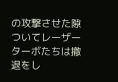の攻撃させた隙ついてレーザーターボたちは撤退をし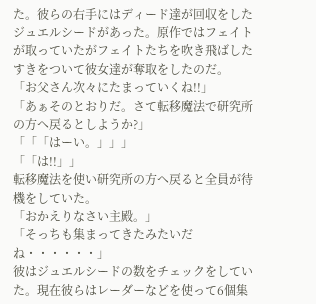た。彼らの右手にはディード達が回収をしたジュエルシードがあった。原作ではフェイトが取っていたがフェイトたちを吹き飛ばしたすきをついて彼女達が奪取をしたのだ。
「お父さん次々にたまっていくね!!」
「あぁそのとおりだ。さて転移魔法で研究所の方へ戻るとしようか?」
「「「はーい。」」」
「「は!!」」
転移魔法を使い研究所の方へ戻ると全員が待機をしていた。
「おかえりなさい主殿。」
「そっちも集まってきたみたいだね・・・・・・」
彼はジュエルシードの数をチェックをしていた。現在彼らはレーダーなどを使って6個集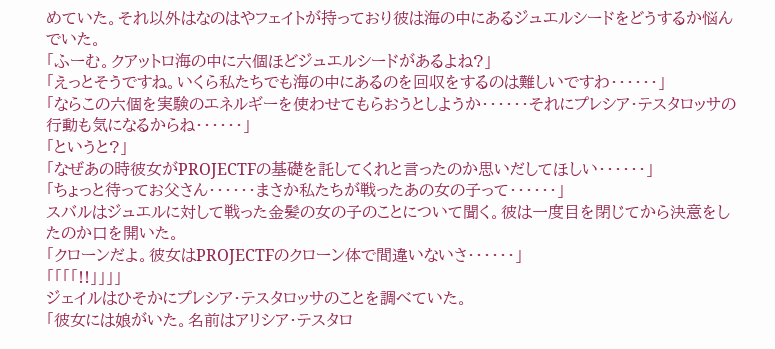めていた。それ以外はなのはやフェイトが持っており彼は海の中にあるジュエルシードをどうするか悩んでいた。
「ふーむ。クアットロ海の中に六個ほどジュエルシードがあるよね?」
「えっとそうですね。いくら私たちでも海の中にあるのを回収をするのは難しいですわ・・・・・・」
「ならこの六個を実験のエネルギーを使わせてもらおうとしようか・・・・・・それにプレシア・テスタロッサの行動も気になるからね・・・・・・」
「というと?」
「なぜあの時彼女がPROJECTFの基礎を託してくれと言ったのか思いだしてほしい・・・・・・」
「ちょっと待ってお父さん・・・・・・まさか私たちが戦ったあの女の子って・・・・・・」
スバルはジュエルに対して戦った金髪の女の子のことについて聞く。彼は一度目を閉じてから決意をしたのか口を開いた。
「クローンだよ。彼女はPROJECTFのクローン体で間違いないさ・・・・・・」
「「「「!!」」」」
ジェイルはひそかにプレシア・テスタロッサのことを調べていた。
「彼女には娘がいた。名前はアリシア・テスタロ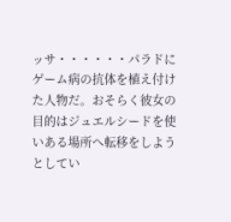ッサ・・・・・・パラドにゲーム病の抗体を植え付けた人物だ。おそらく彼女の目的はジュエルシードを使いある場所へ転移をしようとしてい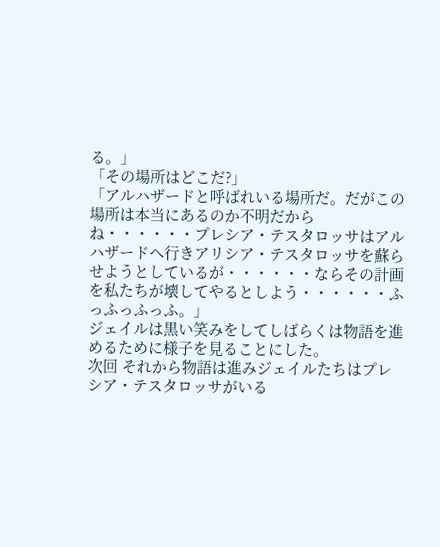る。」
「その場所はどこだ?」
「アルハザードと呼ばれいる場所だ。だがこの場所は本当にあるのか不明だからね・・・・・・プレシア・テスタロッサはアルハザードへ行きアリシア・テスタロッサを蘇らせようとしているが・・・・・・ならその計画を私たちが壊してやるとしよう・・・・・・ふっふっふっふ。」
ジェイルは黒い笑みをしてしばらくは物語を進めるために様子を見ることにした。
次回 それから物語は進みジェイルたちはプレシア・テスタロッサがいる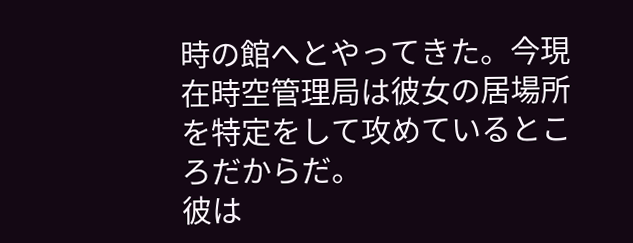時の館へとやってきた。今現在時空管理局は彼女の居場所を特定をして攻めているところだからだ。
彼は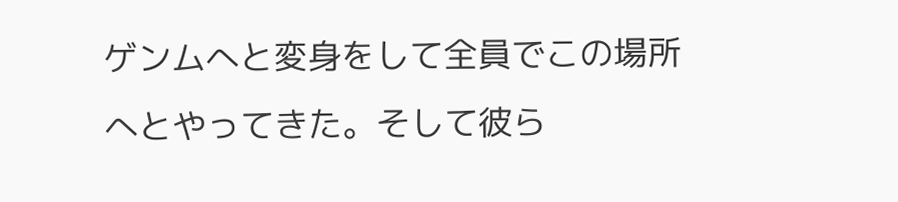ゲンムへと変身をして全員でこの場所へとやってきた。そして彼ら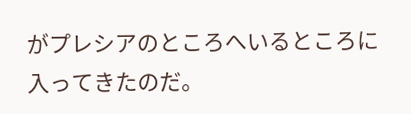がプレシアのところへいるところに入ってきたのだ。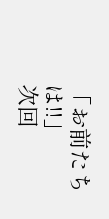「お前たちは!!」
次回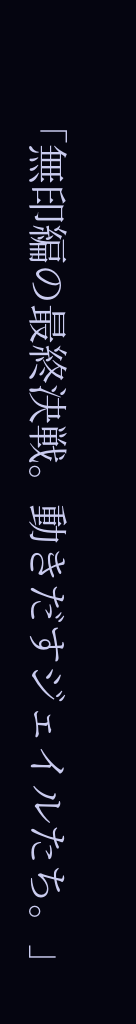「無印編の最終決戦。動きだすジェイルたち。」